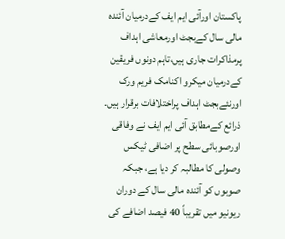پاکستان اورآئی ایم ایف کےدرمیان آئندہ مالی سال کےبجٹ اورمعاشی اہداف پرمذاکرات جاری ہیں،تاہم دونوں فریقین کےدرمیان میکرو اکنامک فریم ورک اورنئےبجٹ اہداف پراختلافات برقرار ہیں۔
ذرائع کےمطابق آئی ایم ایف نے وفاقی اورصوبائی سطح پر اضافی ٹیکس وصولی کا مطالبہ کر دیا ہے، جبکہ صوبوں کو آئندہ مالی سال کے دوران ریونیو میں تقریباً 40 فیصد اضافے کی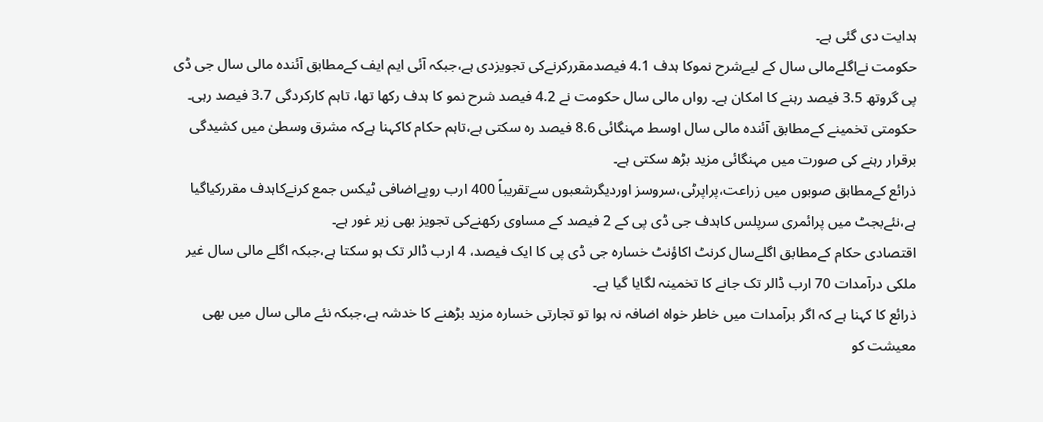ہدایت دی گئی ہے۔
حکومت نےاگلےمالی سال کے لیےشرح نموکا ہدف 4.1 فیصدمقررکرنےکی تجویزدی ہے،جبکہ آئی ایم ایف کےمطابق آئندہ مالی سال جی ڈی پی گروتھ 3.5 فیصد رہنے کا امکان ہے۔ رواں مالی سال حکومت نے 4.2 فیصد شرح نمو کا ہدف رکھا تھا، تاہم کارکردگی 3.7 فیصد رہی۔
حکومتی تخمینے کےمطابق آئندہ مالی سال اوسط مہنگائی 8.6 فیصد رہ سکتی ہے،تاہم حکام کاکہنا ہےکہ مشرق وسطیٰ میں کشیدگی برقرار رہنے کی صورت میں مہنگائی مزید بڑھ سکتی ہے۔
ذرائع کےمطابق صوبوں میں زراعت،پراپرٹی،سروسز اوردیگرشعبوں سےتقریباً 400 ارب روپےاضافی ٹیکس جمع کرنےکاہدف مقررکیاگیا ہے،نئےبجٹ میں پرائمری سرپلس کاہدف جی ڈی پی کے 2 فیصد کے مساوی رکھنےکی تجویز بھی زیر غور ہے۔
اقتصادی حکام کےمطابق اگلےسال کرنٹ اکاؤنٹ خسارہ جی ڈی پی کا ایک فیصد، 4 ارب ڈالر تک ہو سکتا ہے،جبکہ اگلے مالی سال غیر ملکی درآمدات 70 ارب ڈالر تک جانے کا تخمینہ لگایا گیا ہے۔
ذرائع کا کہنا ہے کہ اگر برآمدات میں خاطر خواہ اضافہ نہ ہوا تو تجارتی خسارہ مزید بڑھنے کا خدشہ ہے،جبکہ نئے مالی سال میں بھی معیشت کو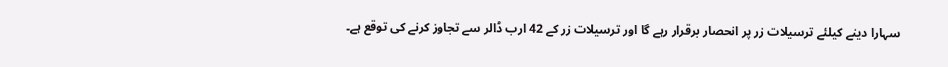سہارا دینے کیلئے ترسیلات زر پر انحصار برقرار رہے گا اور ترسیلات زر کے 42 ارب ڈالر سے تجاوز کرنے کی توقع ہے۔